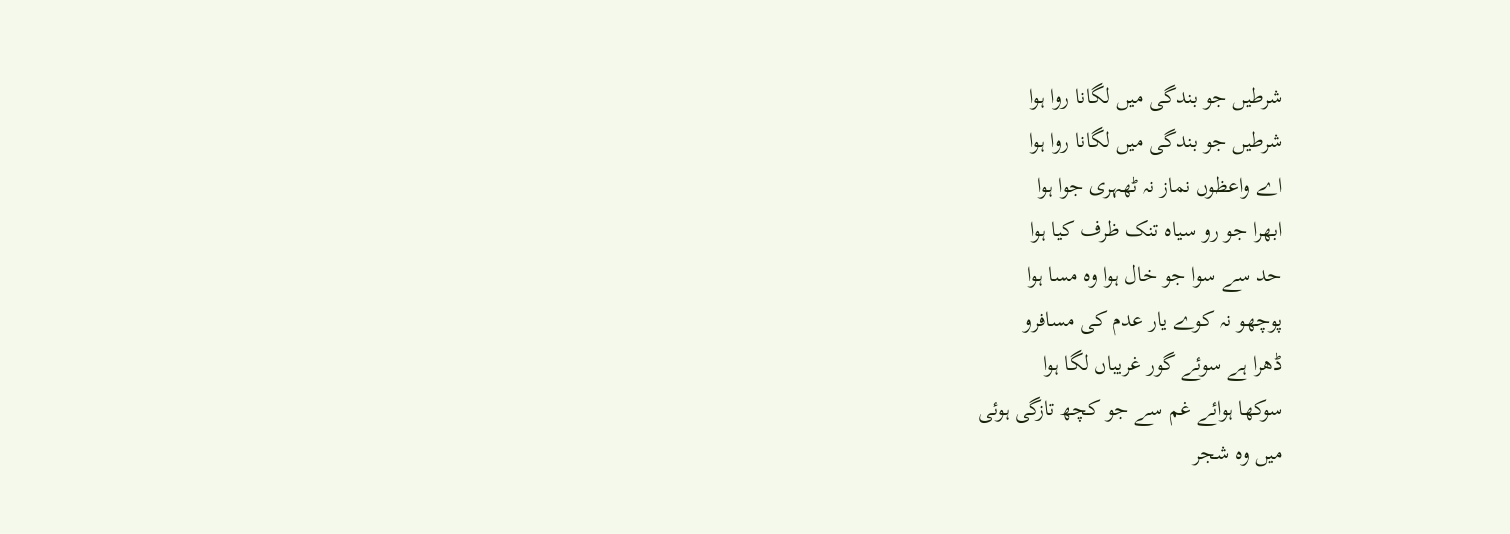شرطیں جو بندگی میں لگانا روا ہوا
شرطیں جو بندگی میں لگانا روا ہوا
اے واعظوں نماز نہ ٹھہری جوا ہوا
ابھرا جو رو سیاہ تنک ظرف کیا ہوا
حد سے سوا جو خال ہوا وہ مسا ہوا
پوچھو نہ کوے یار عدم کی مسافرو
ڈھرا ہے سوئے گور غریباں لگا ہوا
سوکھا ہوائے غم سے جو کچھ تازگی ہوئی
میں وہ شجر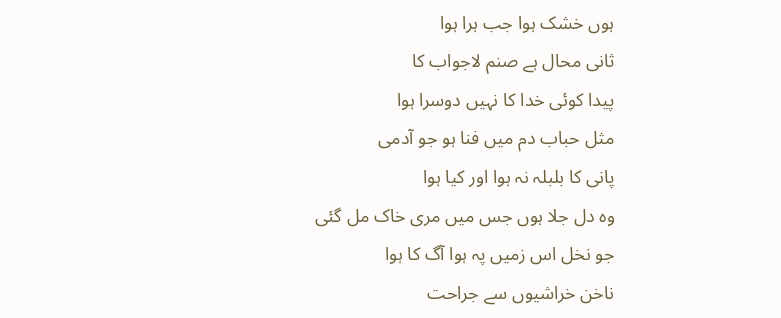ہوں خشک ہوا جب ہرا ہوا
ثانی محال ہے صنم لاجواب کا
پیدا کوئی خدا کا نہیں دوسرا ہوا
مثل حباب دم میں فنا ہو جو آدمی
پانی کا بلبلہ نہ ہوا اور کیا ہوا
وہ دل جلا ہوں جس میں مری خاک مل گئی
جو نخل اس زمیں پہ ہوا آگ کا ہوا
ناخن خراشیوں سے جراحت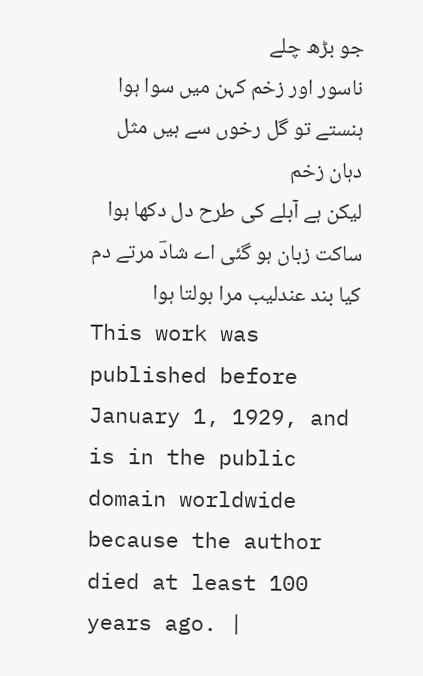جو بڑھ چلے
ناسور اور زخم کہن میں سوا ہوا
ہنستے تو گل رخوں سے ہیں مثل دہان زخم
لیکن ہے آبلے کی طرح دل دکھا ہوا
ساکت زبان ہو گئی اے شادؔ مرتے دم
کیا بند عندلیب مرا بولتا ہوا
This work was published before January 1, 1929, and is in the public domain worldwide because the author died at least 100 years ago. |